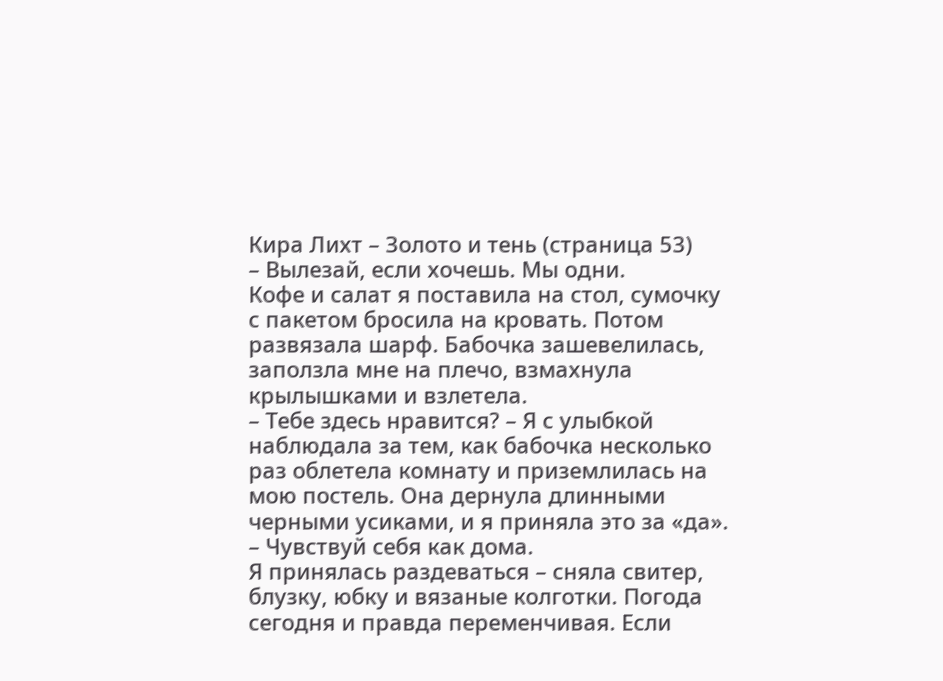Кира Лихт – Золото и тень (страница 53)
– Вылезай, если хочешь. Мы одни.
Кофе и салат я поставила на стол, сумочку с пакетом бросила на кровать. Потом развязала шарф. Бабочка зашевелилась, заползла мне на плечо, взмахнула крылышками и взлетела.
– Тебе здесь нравится? – Я с улыбкой наблюдала за тем, как бабочка несколько раз облетела комнату и приземлилась на мою постель. Она дернула длинными черными усиками, и я приняла это за «да».
– Чувствуй себя как дома.
Я принялась раздеваться – сняла свитер, блузку, юбку и вязаные колготки. Погода сегодня и правда переменчивая. Если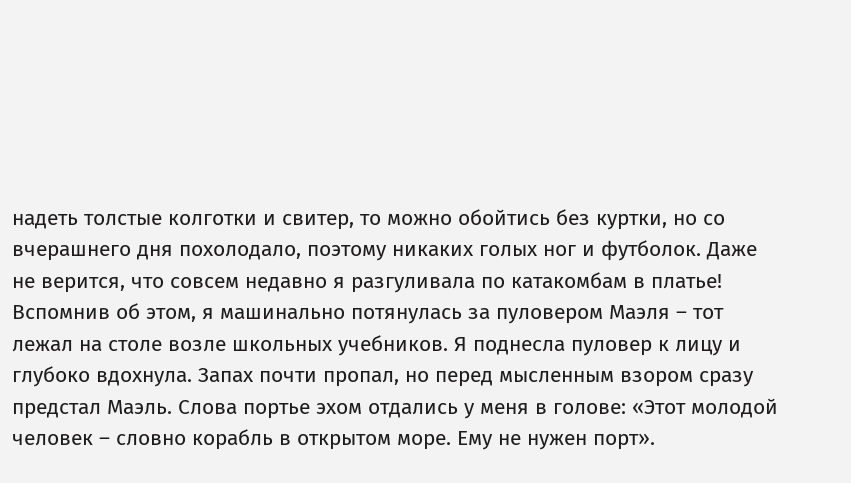надеть толстые колготки и свитер, то можно обойтись без куртки, но со вчерашнего дня похолодало, поэтому никаких голых ног и футболок. Даже не верится, что совсем недавно я разгуливала по катакомбам в платье! Вспомнив об этом, я машинально потянулась за пуловером Маэля – тот лежал на столе возле школьных учебников. Я поднесла пуловер к лицу и глубоко вдохнула. Запах почти пропал, но перед мысленным взором сразу предстал Маэль. Слова портье эхом отдались у меня в голове: «Этот молодой человек – словно корабль в открытом море. Ему не нужен порт».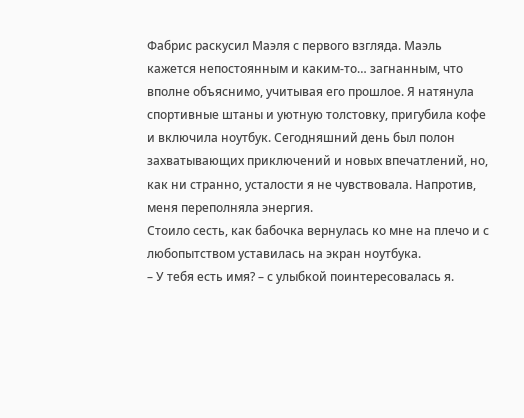Фабрис раскусил Маэля с первого взгляда. Маэль кажется непостоянным и каким-то… загнанным, что вполне объяснимо, учитывая его прошлое. Я натянула спортивные штаны и уютную толстовку, пригубила кофе и включила ноутбук. Сегодняшний день был полон захватывающих приключений и новых впечатлений, но, как ни странно, усталости я не чувствовала. Напротив, меня переполняла энергия.
Стоило сесть, как бабочка вернулась ко мне на плечо и с любопытством уставилась на экран ноутбука.
– У тебя есть имя? – с улыбкой поинтересовалась я.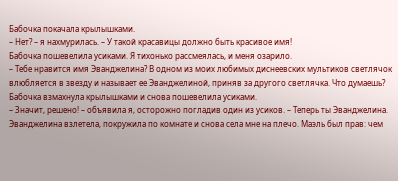Бабочка покачала крылышками.
– Нет? – я нахмурилась. – У такой красавицы должно быть красивое имя!
Бабочка пошевелила усиками. Я тихонько рассмеялась, и меня озарило.
– Тебе нравится имя Эванджелина? В одном из моих любимых диснеевских мультиков светлячок влюбляется в звезду и называет ее Эванджелиной, приняв за другого светлячка. Что думаешь?
Бабочка взмахнула крылышками и снова пошевелила усиками.
– Значит, решено! – объявила я, осторожно погладив один из усиков. – Теперь ты Эванджелина.
Эванджелина взлетела, покружила по комнате и снова села мне на плечо. Маэль был прав: чем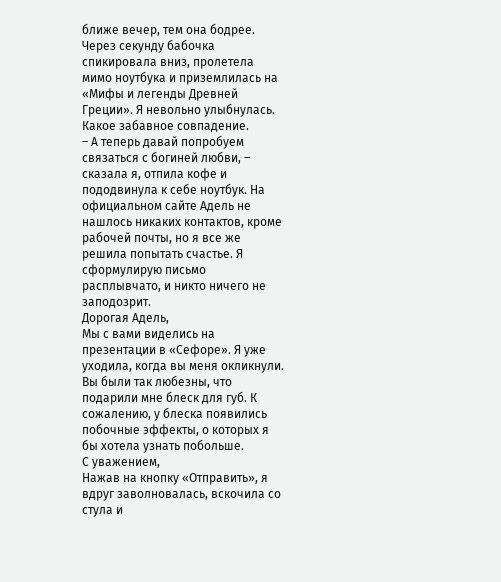ближе вечер, тем она бодрее. Через секунду бабочка спикировала вниз, пролетела мимо ноутбука и приземлилась на «Мифы и легенды Древней Греции». Я невольно улыбнулась. Какое забавное совпадение.
– А теперь давай попробуем связаться с богиней любви, – сказала я, отпила кофе и пододвинула к себе ноутбук. На официальном сайте Адель не нашлось никаких контактов, кроме рабочей почты, но я все же решила попытать счастье. Я сформулирую письмо расплывчато, и никто ничего не заподозрит.
Дорогая Адель,
Мы с вами виделись на презентации в «Сефоре». Я уже уходила, когда вы меня окликнули. Вы были так любезны, что подарили мне блеск для губ. К сожалению, у блеска появились побочные эффекты, о которых я бы хотела узнать побольше.
С уважением,
Нажав на кнопку «Отправить», я вдруг заволновалась, вскочила со стула и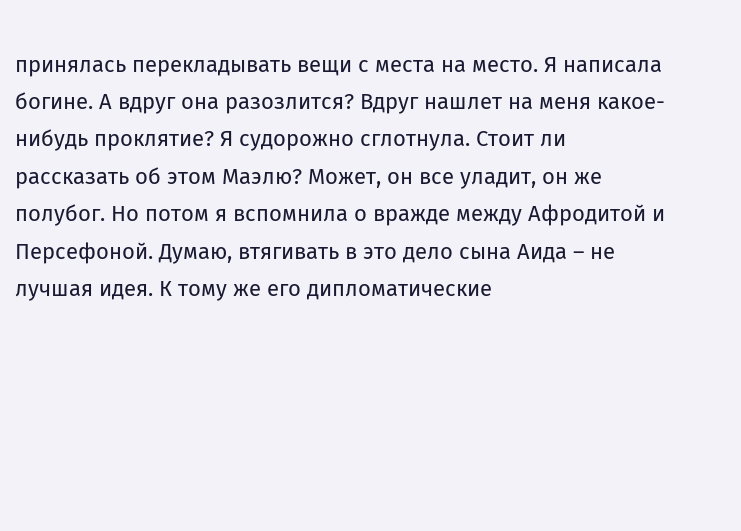принялась перекладывать вещи с места на место. Я написала богине. А вдруг она разозлится? Вдруг нашлет на меня какое-нибудь проклятие? Я судорожно сглотнула. Стоит ли рассказать об этом Маэлю? Может, он все уладит, он же полубог. Но потом я вспомнила о вражде между Афродитой и Персефоной. Думаю, втягивать в это дело сына Аида – не лучшая идея. К тому же его дипломатические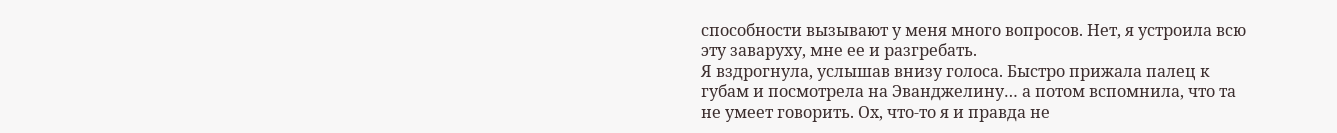способности вызывают у меня много вопросов. Нет, я устроила всю эту заваруху, мне ее и разгребать.
Я вздрогнула, услышав внизу голоса. Быстро прижала палец к губам и посмотрела на Эванджелину… а потом вспомнила, что та не умеет говорить. Ох, что-то я и правда не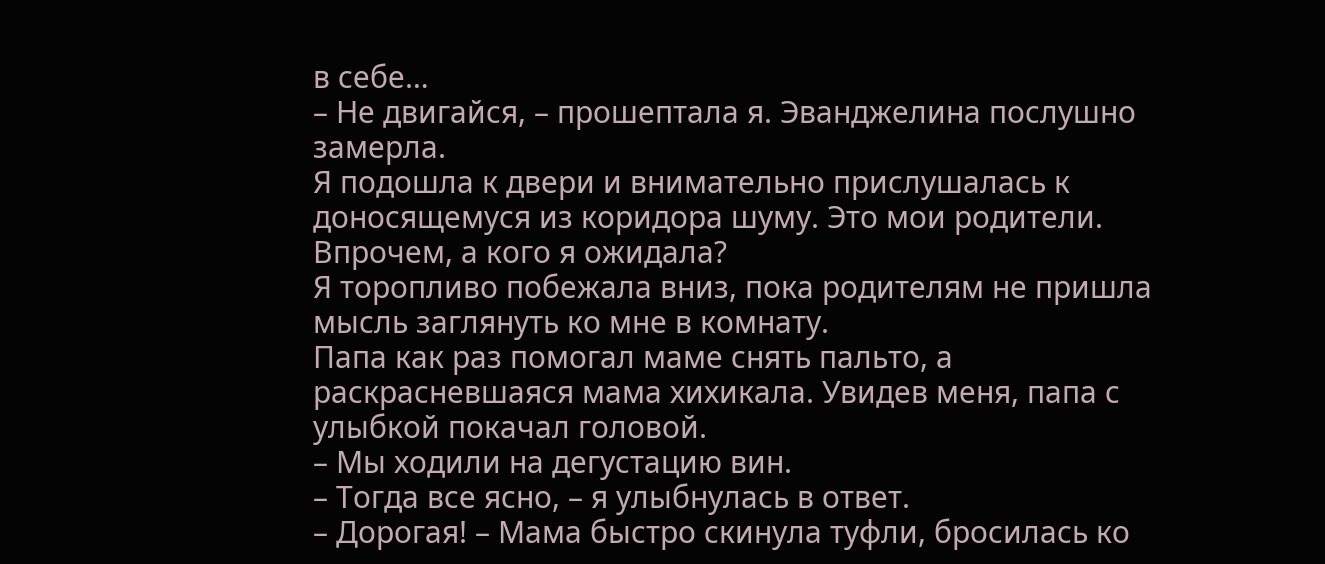в себе…
– Не двигайся, – прошептала я. Эванджелина послушно замерла.
Я подошла к двери и внимательно прислушалась к доносящемуся из коридора шуму. Это мои родители. Впрочем, а кого я ожидала?
Я торопливо побежала вниз, пока родителям не пришла мысль заглянуть ко мне в комнату.
Папа как раз помогал маме снять пальто, а раскрасневшаяся мама хихикала. Увидев меня, папа с улыбкой покачал головой.
– Мы ходили на дегустацию вин.
– Тогда все ясно, – я улыбнулась в ответ.
– Дорогая! – Мама быстро скинула туфли, бросилась ко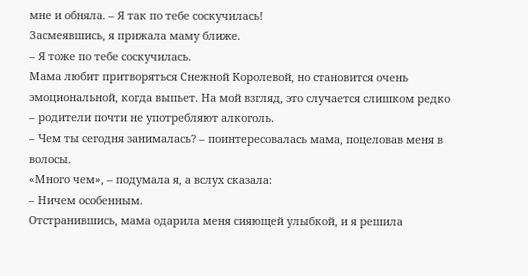мне и обняла. – Я так по тебе соскучилась!
Засмеявшись, я прижала маму ближе.
– Я тоже по тебе соскучилась.
Мама любит притворяться Снежной Королевой, но становится очень эмоциональной, когда выпьет. На мой взгляд, это случается слишком редко – родители почти не употребляют алкоголь.
– Чем ты сегодня занималась? – поинтересовалась мама, поцеловав меня в волосы.
«Много чем», – подумала я, а вслух сказала:
– Ничем особенным.
Отстранившись, мама одарила меня сияющей улыбкой, и я решила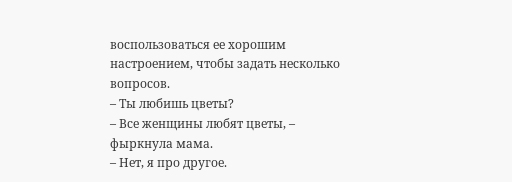воспользоваться ее хорошим настроением, чтобы задать несколько вопросов.
– Ты любишь цветы?
– Все женщины любят цветы, – фыркнула мама.
– Нет, я про другое.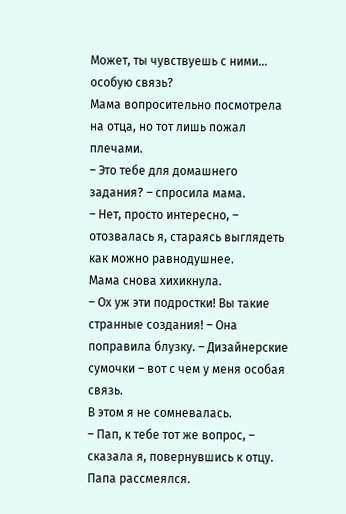Может, ты чувствуешь с ними… особую связь?
Мама вопросительно посмотрела на отца, но тот лишь пожал плечами.
– Это тебе для домашнего задания? – спросила мама.
– Нет, просто интересно, – отозвалась я, стараясь выглядеть как можно равнодушнее.
Мама снова хихикнула.
– Ох уж эти подростки! Вы такие странные создания! – Она поправила блузку. – Дизайнерские сумочки – вот с чем у меня особая связь.
В этом я не сомневалась.
– Пап, к тебе тот же вопрос, – сказала я, повернувшись к отцу.
Папа рассмеялся.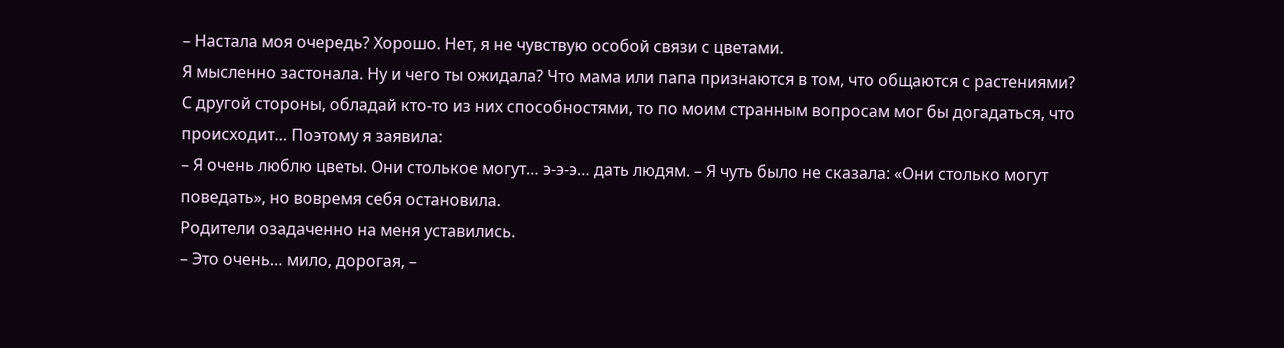– Настала моя очередь? Хорошо. Нет, я не чувствую особой связи с цветами.
Я мысленно застонала. Ну и чего ты ожидала? Что мама или папа признаются в том, что общаются с растениями? С другой стороны, обладай кто-то из них способностями, то по моим странным вопросам мог бы догадаться, что происходит… Поэтому я заявила:
– Я очень люблю цветы. Они столькое могут… э-э-э… дать людям. – Я чуть было не сказала: «Они столько могут поведать», но вовремя себя остановила.
Родители озадаченно на меня уставились.
– Это очень… мило, дорогая, –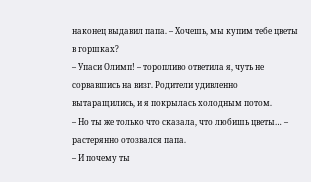наконец выдавил папа. – Хочешь, мы купим тебе цветы в горшках?
– Упаси Олимп! – торопливо ответила я, чуть не сорвавшись на визг. Родители удивленно вытаращились, и я покрылась холодным потом.
– Но ты же только что сказала, что любишь цветы… – растерянно отозвался папа.
– И почему ты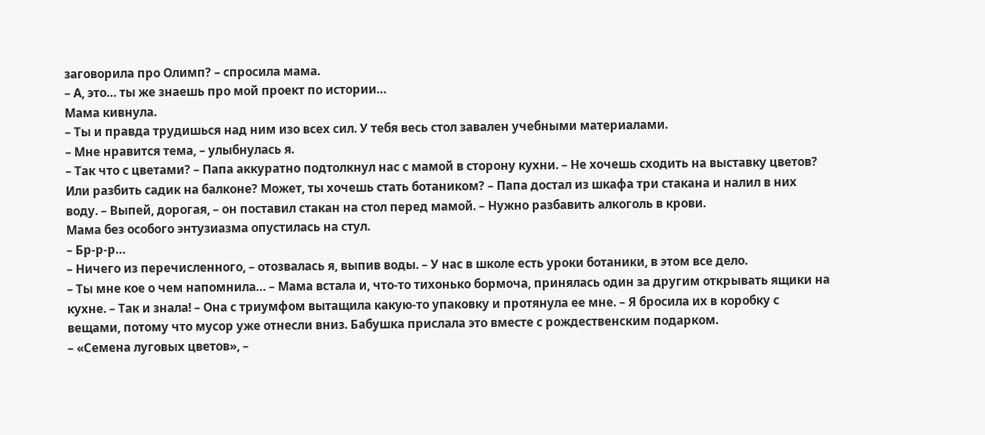заговорила про Олимп? – спросила мама.
– А, это… ты же знаешь про мой проект по истории…
Мама кивнула.
– Ты и правда трудишься над ним изо всех сил. У тебя весь стол завален учебными материалами.
– Мне нравится тема, – улыбнулась я.
– Так что с цветами? – Папа аккуратно подтолкнул нас с мамой в сторону кухни. – Не хочешь сходить на выставку цветов? Или разбить садик на балконе? Может, ты хочешь стать ботаником? – Папа достал из шкафа три стакана и налил в них воду. – Выпей, дорогая, – он поставил стакан на стол перед мамой. – Нужно разбавить алкоголь в крови.
Мама без особого энтузиазма опустилась на стул.
– Бр-р-р…
– Ничего из перечисленного, – отозвалась я, выпив воды. – У нас в школе есть уроки ботаники, в этом все дело.
– Ты мне кое о чем напомнила… – Мама встала и, что-то тихонько бормоча, принялась один за другим открывать ящики на кухне. – Так и знала! – Она с триумфом вытащила какую-то упаковку и протянула ее мне. – Я бросила их в коробку с вещами, потому что мусор уже отнесли вниз. Бабушка прислала это вместе с рождественским подарком.
– «Семена луговых цветов», –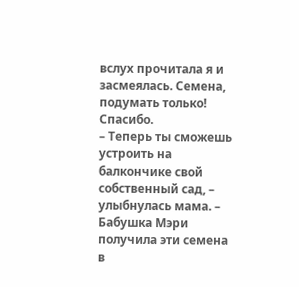вслух прочитала я и засмеялась. Семена, подумать только! Спасибо.
– Теперь ты сможешь устроить на балкончике свой собственный сад, – улыбнулась мама. – Бабушка Мэри получила эти семена в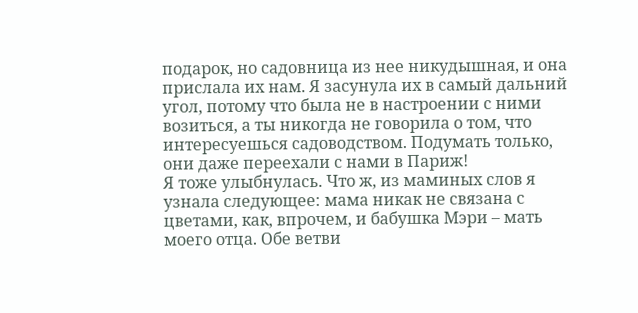подарок, но садовница из нее никудышная, и она прислала их нам. Я засунула их в самый дальний угол, потому что была не в настроении с ними возиться, а ты никогда не говорила о том, что интересуешься садоводством. Подумать только, они даже переехали с нами в Париж!
Я тоже улыбнулась. Что ж, из маминых слов я узнала следующее: мама никак не связана с цветами, как, впрочем, и бабушка Мэри – мать моего отца. Обе ветви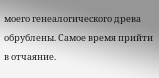моего генеалогического древа обрублены. Самое время прийти в отчаяние.